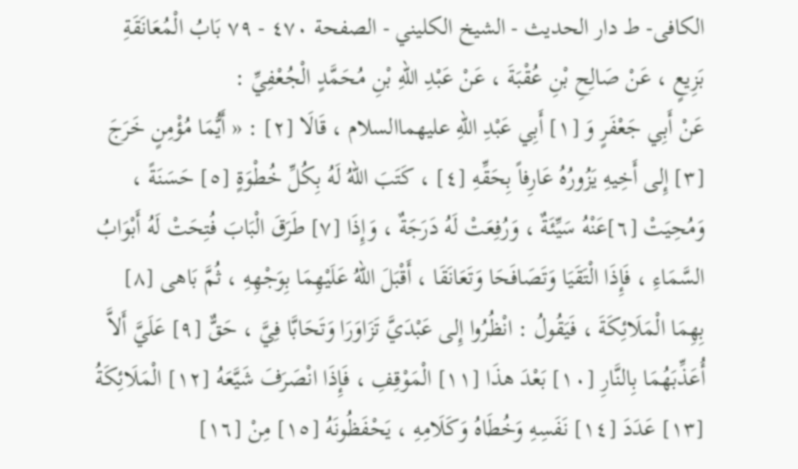الکافی- ط دار الحدیث - الشيخ الكليني - الصفحة ٤٧٠ - ٧٩ بَابُ الْمُعَانَقَةِ
بَزِيعٍ ، عَنْ صَالِحِ بْنِ عُقْبَةَ ، عَنْ عَبْدِ اللهِ بْنِ مُحَمَّدٍ الْجُعْفِيِّ :
عَنْ أَبِي جَعْفَرٍ وَ [١] أَبِي عَبْدِ اللهِ عليهماالسلام ، قَالَا [٢] : « أَيُّمَا مُؤْمِنٍ خَرَجَ [٣] إِلى أَخِيهِ يَزُورُهُ عَارِفاً بِحَقِّهِ [٤] ، كَتَبَ اللهُ لَهُ بِكُلِّ خُطْوَةٍ [٥] حَسَنَةً ، وَمُحِيَتْ [٦]عَنْهُ سَيِّئَةٌ ، وَرُفِعَتْ لَهُ دَرَجَةٌ ، وَإِذَا [٧] طَرَقَ الْبَابَ فُتِحَتْ لَهُ أَبْوَابُ السَّمَاءِ ، فَإِذَا الْتَقَيَا وَتَصَافَحَا وَتَعَانَقَا ، أَقْبَلَ اللهُ عَلَيْهِمَا بِوَجْهِهِ ، ثُمَّ بَاهى [٨] بِهِمَا الْمَلَائِكَةَ ، فَيَقُولُ : انْظُرُوا إِلى عَبْدَيَّ تَزَاوَرَا وَتَحَابَّا فِيَّ ، حَقٌّ [٩] عَلَيَّ أَلاَّ أُعَذِّبَهُمَا بِالنَّارِ [١٠] بَعْدَ هذَا [١١] الْمَوْقِفِ ، فَإِذَا انْصَرَفَ شَيَّعَهُ [١٢] الْمَلَائِكَةُ [١٣] عَدَدَ [١٤] نَفَسِهِ وَخُطَاهُ وَكَلَامِهِ ، يَحْفَظُونَهُ [١٥] مِنْ [١٦]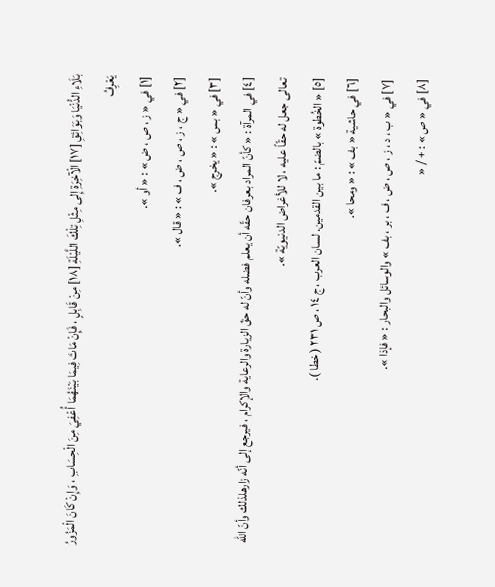بَلَاءِ الدُّنْيَا وَبَوَائِقِ [١٧] الْآخِرَةِ إِلى مِثْلِ تِلْكَ اللَّيْلَةِ [١٨] مِنْ قَابِلٍ ، فَإِنْ مَاتَ فِيمَا بَيْنَهُمَا أُعْفِيَ مِنَ الْحِسَابِ ، وَإِنْ كَانَ الْمَزُورُ يَعْرِفُ
[١] في « ز ، ص ، ض » : « أو ».
[٢] في « ج ، ز ، ص ، ض ، ف » : « قال ».
[٣] في « بس » : « يخرج ».
[٤] في المرآة : « كأنّ المراد بعرفان حقّه أن يعلم فضله وأنّ له حقّ الزيارة والرعاية والإكرام ، فيرجع إلى أنّه زارهلذلك وأنّ الله تعالى جعل له حقّاً عليه ، لا للأغراض الدنيويّة ».
[٥] « الخُطوة » بالضمّ : ما بين القدمين. لسان العرب ، ج ١٤ ، ص ٢٣١ ( خطا ).
[٦] في حاشية « بف » : « ومحا ».
[٧] في « ب ، د ، ز ، ص ، ض ، ف ، بر ، بف » والوسائل والبحار : « فإذا ».
[٨] في « ص » : + / «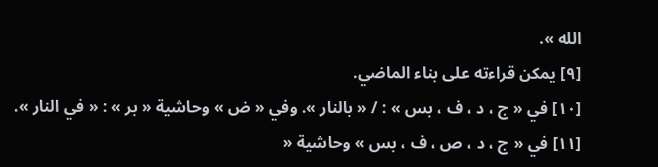الله ».
[٩] يمكن قراءته على بناء الماضي.
[١٠] في « ج ، د ، ف ، بس » : / « بالنار ». وفي « ض » وحاشية « بر » : « في النار ».
[١١] في « ج ، د ، ص ، ف ، بس » وحاشية «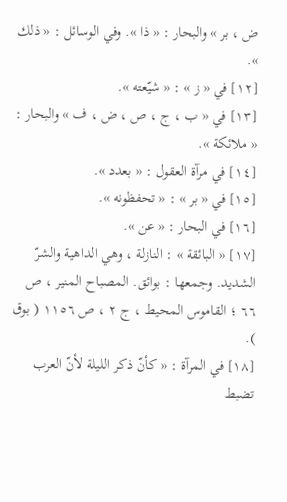ض ، بر » والبحار : « ذا ». وفي الوسائل : « ذلك ».
[١٢] في « ز » : « شيّعته ».
[١٣] في « ب ، ج ، ص ، ض ، ف » والبحار : « ملائكة ».
[١٤] في مرآة العقول : « بعدد ».
[١٥] في « بر » : « تحفظونه ».
[١٦] في البحار : « عن ».
[١٧] « البائقة » : النازلة ، وهي الداهية والشرّ الشديد. وجمعها : بوائق. المصباح المنير ، ص ٦٦ ؛ القاموس المحيط ، ج ٢ ، ص ١١٥٦ ( بوق ).
[١٨] في المرآة : « كأنّ ذكر الليلة لأنّ العرب تضبط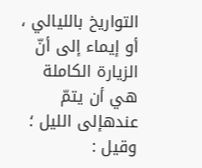التواريخ بالليالي ، أو إيماء إلى أنّ الزيارة الكاملة هي أن يتمّ عندهإلى الليل ؛ وقيل :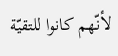لأنّهم كانوا للتقيّة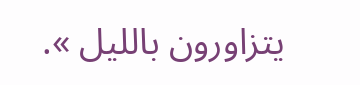يتزاورون بالليل ».